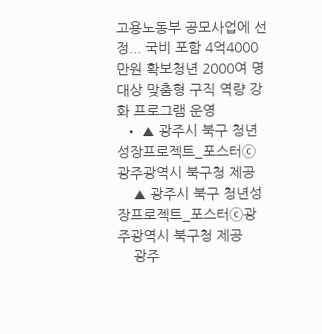고용노동부 공모사업에 선정... 국비 포함 4억4000만원 확보청년 2000여 명 대상 맞춤형 구직 역량 강화 프로그램 운영
  • ▲ 광주시 북구 청년성장프로젝트_포스터ⓒ광주광역시 북구청 제공
    ▲ 광주시 북구 청년성장프로젝트_포스터ⓒ광주광역시 북구청 제공
    광주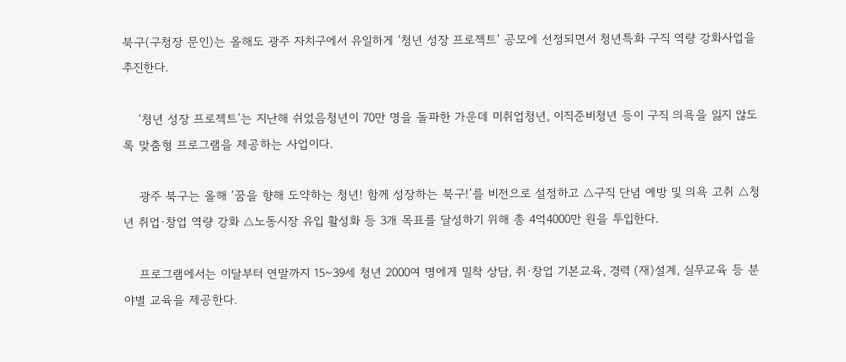북구(구청장 문인)는 올해도 광주 자치구에서 유일하게 ‘청년 성장 프로젝트’ 공모에 선정되면서 청년특화 구직 역량 강화사업을 추진한다.

    ‘청년 성장 프로젝트’는 지난해 쉬었음청년이 70만 명을 돌파한 가운데 미취업청년, 이직준비청년 등이 구직 의욕을 잃지 않도록 맞춤형 프로그램을 제공하는 사업이다.

    광주 북구는 올해 ‘꿈을 향해 도약하는 청년! 함께 성장하는 북구!’를 비전으로 설정하고 △구직 단념 예방 및 의욕 고취 △청년 취업·창업 역량 강화 △노동시장 유입 활성화 등 3개 목표를 달성하기 위해 총 4억4000만 원을 투입한다.

    프로그램에서는 이달부터 연말까지 15~39세 청년 2000여 명에게 밀착 상담, 취·창업 기본교육, 경력 (재)설계, 실무교육 등 분야별 교육을 제공한다.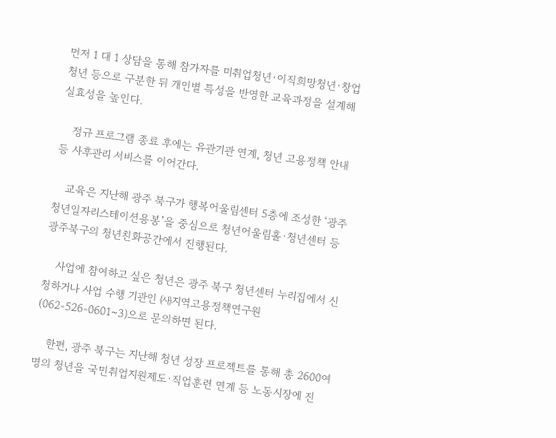먼저 1 대 1 상담을 통해 참가자를 미취업청년·이직희망청년·창업청년 등으로 구분한 뒤 개인별 특성을 반영한 교육과정을 설계해 실효성을 높인다.

    정규 프로그램 종료 후에는 유관기관 연계, 청년 고용정책 안내 등 사후관리 서비스를 이어간다.

    교육은 지난해 광주 북구가 행복어울림센터 5층에 조성한 ‘광주청년일자리스테이션용봉’을 중심으로 청년어울림홀·청년센터 등 광주북구의 청년친화공간에서 진행된다.

    사업에 참여하고 싶은 청년은 광주 북구 청년센터 누리집에서 신청하거나 사업 수행 기관인 ㈔지역고용정책연구원(062-526-0601~3)으로 문의하면 된다.

    한편, 광주 북구는 지난해 청년 성장 프로젝트를 통해 총 2600여 명의 청년을 국민취업지원제도·직업훈련 연계 등 노동시장에 진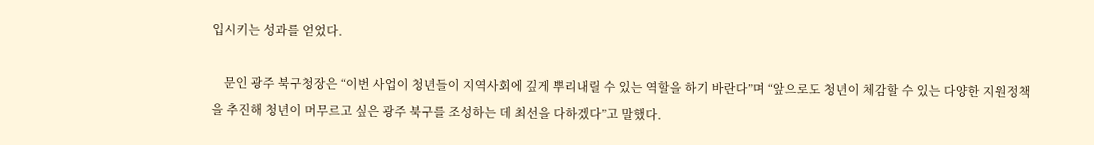입시키는 성과를 얻었다.

    문인 광주 북구청장은 “이번 사업이 청년들이 지역사회에 깊게 뿌리내릴 수 있는 역할을 하기 바란다”며 “앞으로도 청년이 체감할 수 있는 다양한 지원정책을 추진해 청년이 머무르고 싶은 광주 북구를 조성하는 데 최선을 다하겠다”고 말했다.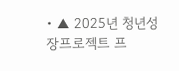• ▲ 2025년 청년성장프로젝트 프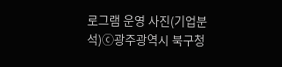로그램 운영 사진(기업분석)ⓒ광주광역시 북구청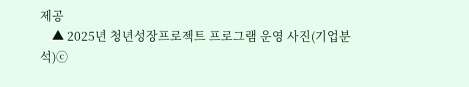제공
    ▲ 2025년 청년성장프로젝트 프로그램 운영 사진(기업분석)ⓒ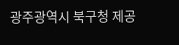광주광역시 북구청 제공